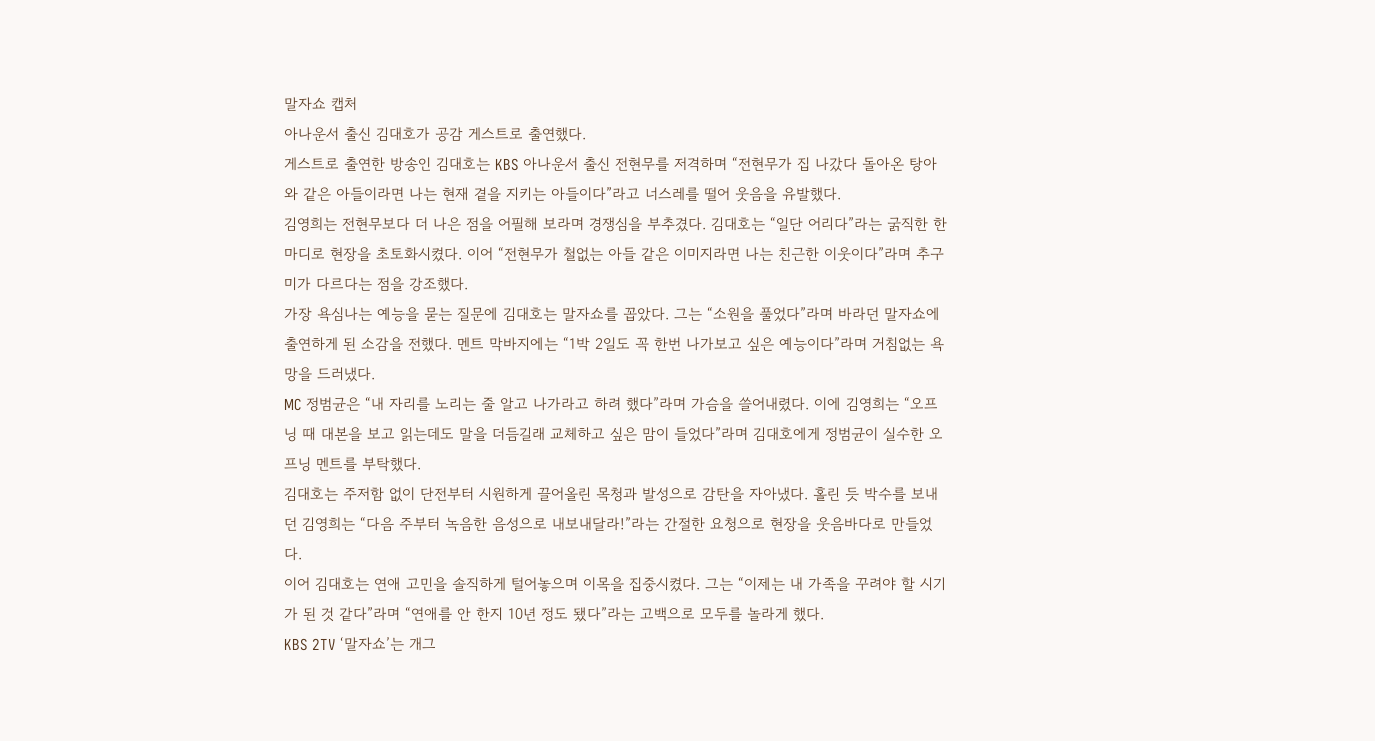말자쇼 캡처
아나운서 출신 김대호가 공감 게스트로 출연했다.
게스트로 출연한 방송인 김대호는 KBS 아나운서 출신 전현무를 저격하며 “전현무가 집 나갔다 돌아온 탕아와 같은 아들이라면 나는 현재 곁을 지키는 아들이다”라고 너스레를 떨어 웃음을 유발했다.
김영희는 전현무보다 더 나은 점을 어필해 보라며 경쟁심을 부추겼다. 김대호는 “일단 어리다”라는 굵직한 한 마디로 현장을 초토화시켰다. 이어 “전현무가 철없는 아들 같은 이미지라면 나는 친근한 이웃이다”라며 추구미가 다르다는 점을 강조했다.
가장 욕심나는 예능을 묻는 질문에 김대호는 말자쇼를 꼽았다. 그는 “소원을 풀었다”라며 바라던 말자쇼에 출연하게 된 소감을 전했다. 멘트 막바지에는 “1박 2일도 꼭 한번 나가보고 싶은 예능이다”라며 거침없는 욕망을 드러냈다.
MC 정범균은 “내 자리를 노리는 줄 알고 나가라고 하려 했다”라며 가슴을 쓸어내렸다. 이에 김영희는 “오프닝 때 대본을 보고 읽는데도 말을 더듬길래 교체하고 싶은 맘이 들었다”라며 김대호에게 정범균이 실수한 오프닝 멘트를 부탁했다.
김대호는 주저함 없이 단전부터 시원하게 끌어올린 목청과 발성으로 감탄을 자아냈다. 홀린 듯 박수를 보내던 김영희는 “다음 주부터 녹음한 음성으로 내보내달라!”라는 간절한 요청으로 현장을 웃음바다로 만들었다.
이어 김대호는 연애 고민을 솔직하게 털어놓으며 이목을 집중시켰다. 그는 “이제는 내 가족을 꾸려야 할 시기가 된 것 같다”라며 “연애를 안 한지 10년 정도 됐다”라는 고백으로 모두를 놀라게 했다.
KBS 2TV ‘말자쇼’는 개그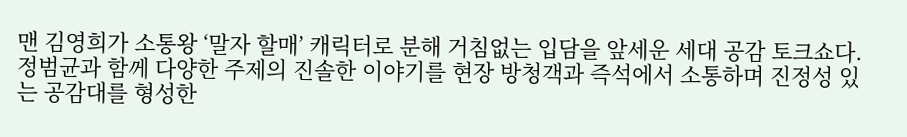맨 김영희가 소통왕 ‘말자 할매’ 캐릭터로 분해 거침없는 입담을 앞세운 세대 공감 토크쇼다. 정범균과 함께 다양한 주제의 진솔한 이야기를 현장 방청객과 즉석에서 소통하며 진정성 있는 공감대를 형성한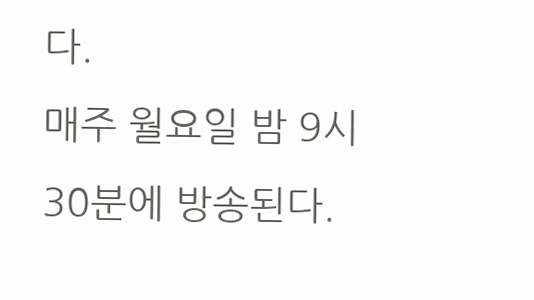다.
매주 월요일 밤 9시 30분에 방송된다.